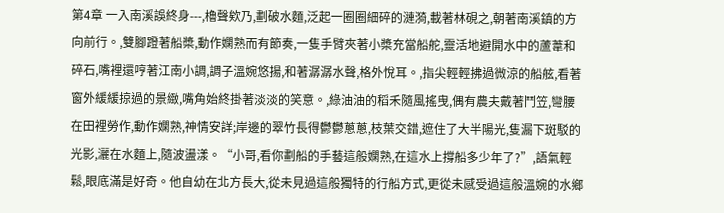第4章 一入南溪誤終身---,櫓聲欸乃,劃破水麵,泛起一圈圈細碎的漣漪,載著林硯之,朝著南溪鎮的方向前行。,雙腳蹬著船槳,動作嫻熟而有節奏,一隻手臂夾著小槳充當船舵,靈活地避開水中的蘆葦和碎石,嘴裡還哼著江南小調,調子溫婉悠揚,和著潺潺水聲,格外悅耳。,指尖輕輕拂過微涼的船舷,看著窗外緩緩掠過的景緻,嘴角始終掛著淡淡的笑意。,綠油油的稻禾隨風搖曳,偶有農夫戴著鬥笠,彎腰在田裡勞作,動作嫻熟,神情安詳;岸邊的翠竹長得鬱鬱蔥蔥,枝葉交錯,遮住了大半陽光,隻漏下斑駁的光影,灑在水麵上,隨波盪漾。“小哥,看你劃船的手藝這般嫻熟,在這水上撐船多少年了?”,語氣輕鬆,眼底滿是好奇。他自幼在北方長大,從未見過這般獨特的行船方式,更從未感受過這般溫婉的水鄉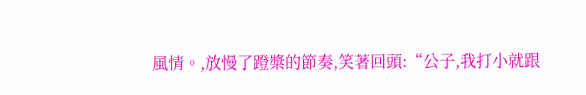風情。,放慢了蹬槳的節奏,笑著回頭:“公子,我打小就跟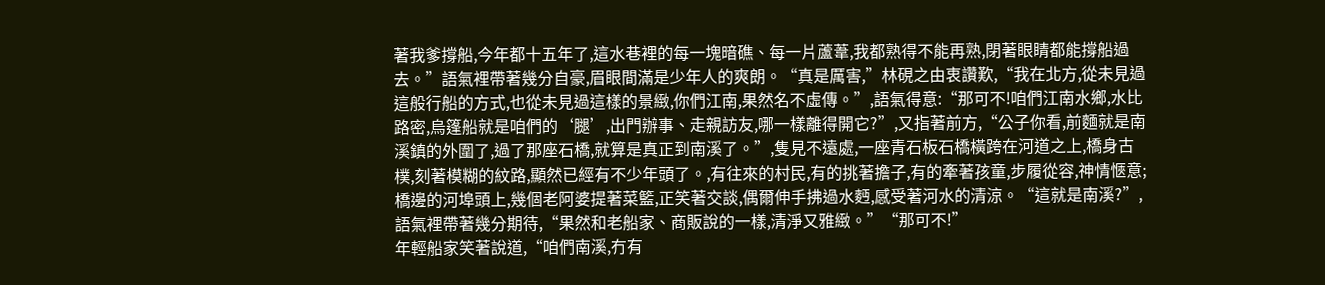著我爹撐船,今年都十五年了,這水巷裡的每一塊暗礁、每一片蘆葦,我都熟得不能再熟,閉著眼睛都能撐船過去。”語氣裡帶著幾分自豪,眉眼間滿是少年人的爽朗。“真是厲害,”林硯之由衷讚歎,“我在北方,從未見過這般行船的方式,也從未見過這樣的景緻,你們江南,果然名不虛傳。”,語氣得意:“那可不!咱們江南水鄉,水比路密,烏篷船就是咱們的‘腿’,出門辦事、走親訪友,哪一樣離得開它?”,又指著前方,“公子你看,前麵就是南溪鎮的外圍了,過了那座石橋,就算是真正到南溪了。”,隻見不遠處,一座青石板石橋橫跨在河道之上,橋身古樸,刻著模糊的紋路,顯然已經有不少年頭了。,有往來的村民,有的挑著擔子,有的牽著孩童,步履從容,神情愜意;橋邊的河埠頭上,幾個老阿婆提著菜籃,正笑著交談,偶爾伸手拂過水麪,感受著河水的清涼。“這就是南溪?”,語氣裡帶著幾分期待,“果然和老船家、商販說的一樣,清淨又雅緻。”“那可不!”
年輕船家笑著說道,“咱們南溪,冇有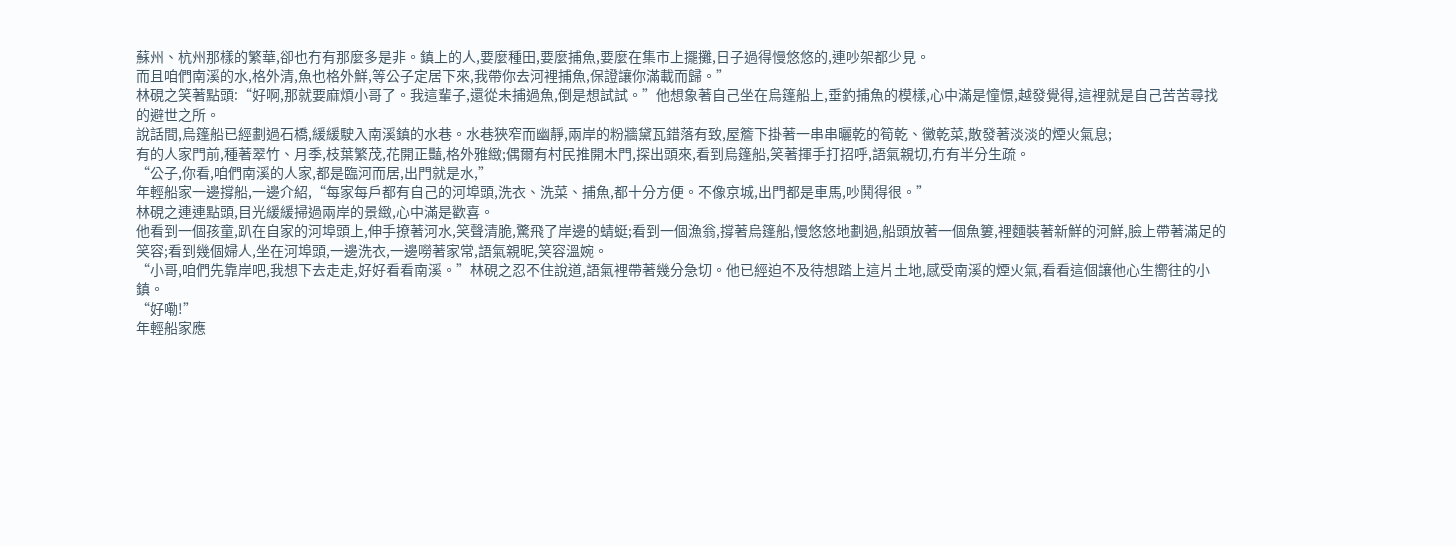蘇州、杭州那樣的繁華,卻也冇有那麼多是非。鎮上的人,要麼種田,要麼捕魚,要麼在集市上擺攤,日子過得慢悠悠的,連吵架都少見。
而且咱們南溪的水,格外清,魚也格外鮮,等公子定居下來,我帶你去河裡捕魚,保證讓你滿載而歸。”
林硯之笑著點頭:“好啊,那就要麻煩小哥了。我這輩子,還從未捕過魚,倒是想試試。”他想象著自己坐在烏篷船上,垂釣捕魚的模樣,心中滿是憧憬,越發覺得,這裡就是自己苦苦尋找的避世之所。
說話間,烏篷船已經劃過石橋,緩緩駛入南溪鎮的水巷。水巷狹窄而幽靜,兩岸的粉牆黛瓦錯落有致,屋簷下掛著一串串曬乾的筍乾、黴乾菜,散發著淡淡的煙火氣息;
有的人家門前,種著翠竹、月季,枝葉繁茂,花開正豔,格外雅緻;偶爾有村民推開木門,探出頭來,看到烏篷船,笑著揮手打招呼,語氣親切,冇有半分生疏。
“公子,你看,咱們南溪的人家,都是臨河而居,出門就是水,”
年輕船家一邊撐船,一邊介紹,“每家每戶都有自己的河埠頭,洗衣、洗菜、捕魚,都十分方便。不像京城,出門都是車馬,吵鬨得很。”
林硯之連連點頭,目光緩緩掃過兩岸的景緻,心中滿是歡喜。
他看到一個孩童,趴在自家的河埠頭上,伸手撩著河水,笑聲清脆,驚飛了岸邊的蜻蜓;看到一個漁翁,撐著烏篷船,慢悠悠地劃過,船頭放著一個魚簍,裡麵裝著新鮮的河鮮,臉上帶著滿足的笑容;看到幾個婦人,坐在河埠頭,一邊洗衣,一邊嘮著家常,語氣親昵,笑容溫婉。
“小哥,咱們先靠岸吧,我想下去走走,好好看看南溪。”林硯之忍不住說道,語氣裡帶著幾分急切。他已經迫不及待想踏上這片土地,感受南溪的煙火氣,看看這個讓他心生嚮往的小鎮。
“好嘞!”
年輕船家應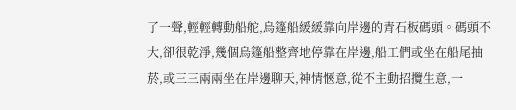了一聲,輕輕轉動船舵,烏篷船緩緩靠向岸邊的青石板碼頭。碼頭不大,卻很乾淨,幾個烏篷船整齊地停靠在岸邊,船工們或坐在船尾抽菸,或三三兩兩坐在岸邊聊天,神情愜意,從不主動招攬生意,一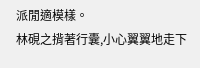派閒適模樣。
林硯之揹著行囊,小心翼翼地走下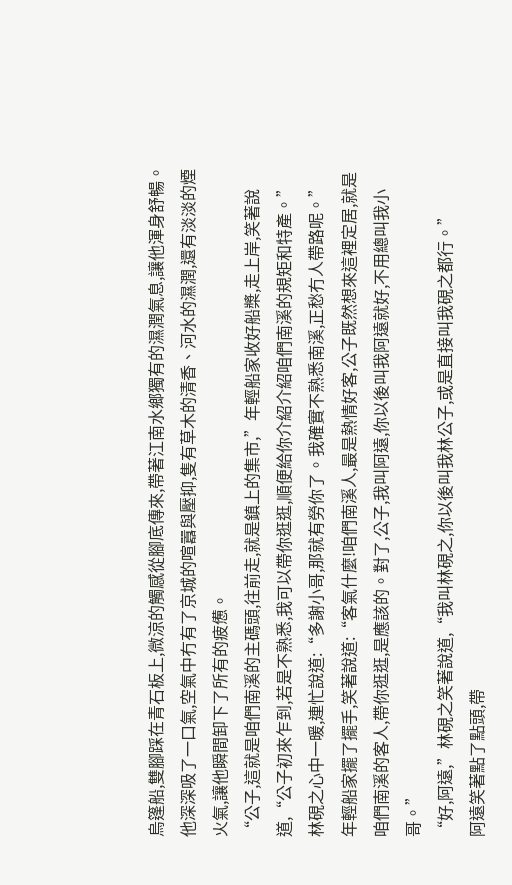烏篷船,雙腳踩在青石板上,微涼的觸感從腳底傳來,帶著江南水鄉獨有的濕潤氣息,讓他渾身舒暢。他深深吸了一口氣,空氣中冇有了京城的喧囂與壓抑,隻有草木的清香、河水的濕潤,還有淡淡的煙火氣,讓他瞬間卸下了所有的疲憊。
“公子,這就是咱們南溪的主碼頭,往前走,就是鎮上的集市,”年輕船家收好船槳,走上岸,笑著說道,“公子初來乍到,若是不熟悉,我可以帶你逛逛,順便給你介紹介紹咱們南溪的規矩和特產。”
林硯之心中一暖,連忙說道:“多謝小哥,那就有勞你了。我確實不熟悉南溪,正愁冇人帶路呢。”
年輕船家擺了擺手,笑著說道:“客氣什麼!咱們南溪人,最是熱情好客,公子既然想來這裡定居,就是咱們南溪的客人,帶你逛逛,是應該的。對了,公子,我叫阿遠,你以後叫我阿遠就好,不用總叫我小哥。”
“好,阿遠,”林硯之笑著說道,“我叫林硯之,你以後叫我林公子,或是直接叫我硯之都行。”
阿遠笑著點了點頭,帶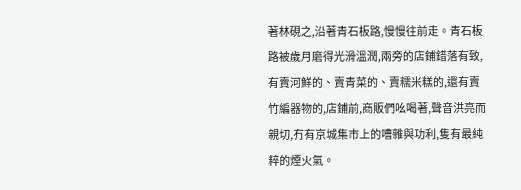著林硯之,沿著青石板路,慢慢往前走。青石板路被歲月磨得光滑溫潤,兩旁的店鋪錯落有致,有賣河鮮的、賣青菜的、賣糯米糕的,還有賣竹編器物的,店鋪前,商販們吆喝著,聲音洪亮而親切,冇有京城集市上的嘈雜與功利,隻有最純粹的煙火氣。